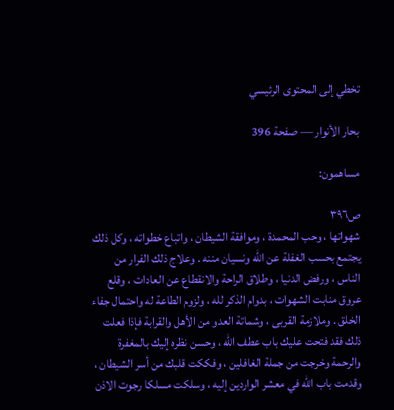تخطي إلى المحتوى الرئيسي

بحار الأنوار — صفحة 396

مساهمون:

ص٣٩٦
شهواتها ، وحب المحمدة ، وموافقة الشيطان ، واتباع خطواته ، وكل ذلك يجتمع بحسب الغفلة عن الله ونسيان مننه . وعلاج ذلك الفرار من الناس ، ورفض الدنيا ، وطلاق الراحة والانقطاع عن العادات ، وقلع عروق منابت الشهوات ، بدوام الذكر لله ، ولزوم الطاعة له واحتمال جفاء الخلق . وملازمة القربى ، وشماتة العدو من الأهل والقرابة فإذا فعلت ذلك فقد فتحت عليك باب عطف الله ، وحسن نظره إليك بالمغفرة والرحمة وخرجت من جملة الغافلين ، وفككت قلبك من أسر الشيطان ، وقدمت باب الله في معشر الواردين إليه ، وسلكت مسلكا رجوت الاذن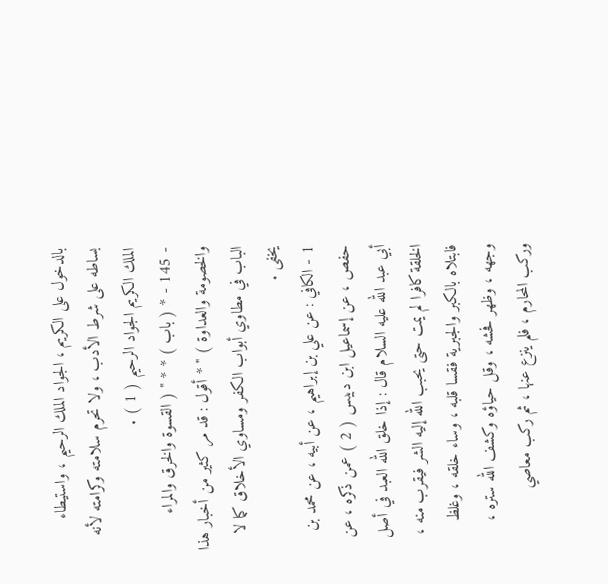بالدخول على الكريم ، الجواد الملك الرحيم ، واستيطاء بساطه على شرط الأدب ، ولا تحرم سلامته وكرامته لأنه الملك الكريم الجواد الرحيم ( 1 ) .
- 145 - * ( باب ) * * " ( القسوة والخرق والمراء والخصومة والعداوة ) " * أقول : قد مر كثير من أخبار هذا الباب في مطاوي أبواب الكفر ومساوي الأخلاق كما لا يخفى .
1 - الكافي : عن علي بن إبراهيم ، عن أبيه ، عن محمد بن حفص ، عن إسماعيل ابن دبيس ( 2 ) عمن ذكره ، عن أبي عبد الله عليه السلام قال : إذا خلق الله العبد في أصل الخلقة كافرا لم يمت حتى يحبب الله إليه الشر فيقرب منه ، فابتلاه بالكبر والجبرية فقسا قلبه ، وساء خلقه ، وغلظ وجهه ، وظهر فحشه ، وقل حياؤه وكشف الله ستره ، وركب المحارم ، فلم ينزع عنها ، ثم ركب معاصي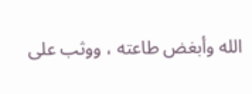الله وأبغض طاعته ، ووثب على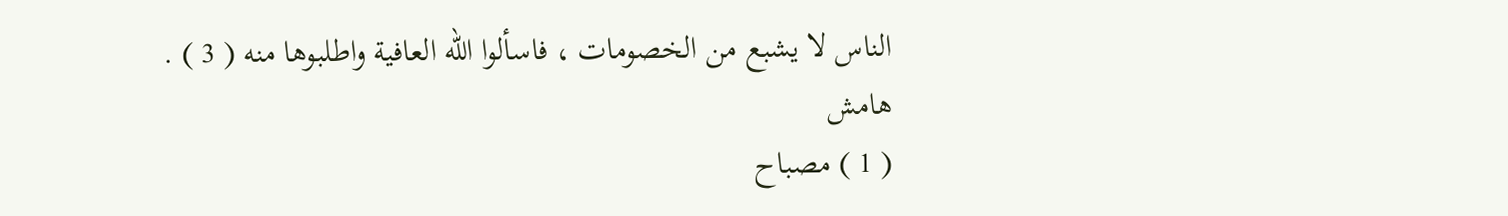الناس لا يشبع من الخصومات ، فاسألوا الله العافية واطلبوها منه ( 3 ) .
هامش
( 1 ) مصباح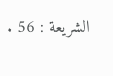الشريعة : 56 .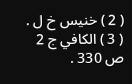( 2 ) خنيس خ ل . ( 3 ) الكافي ج 2 ص 330 .